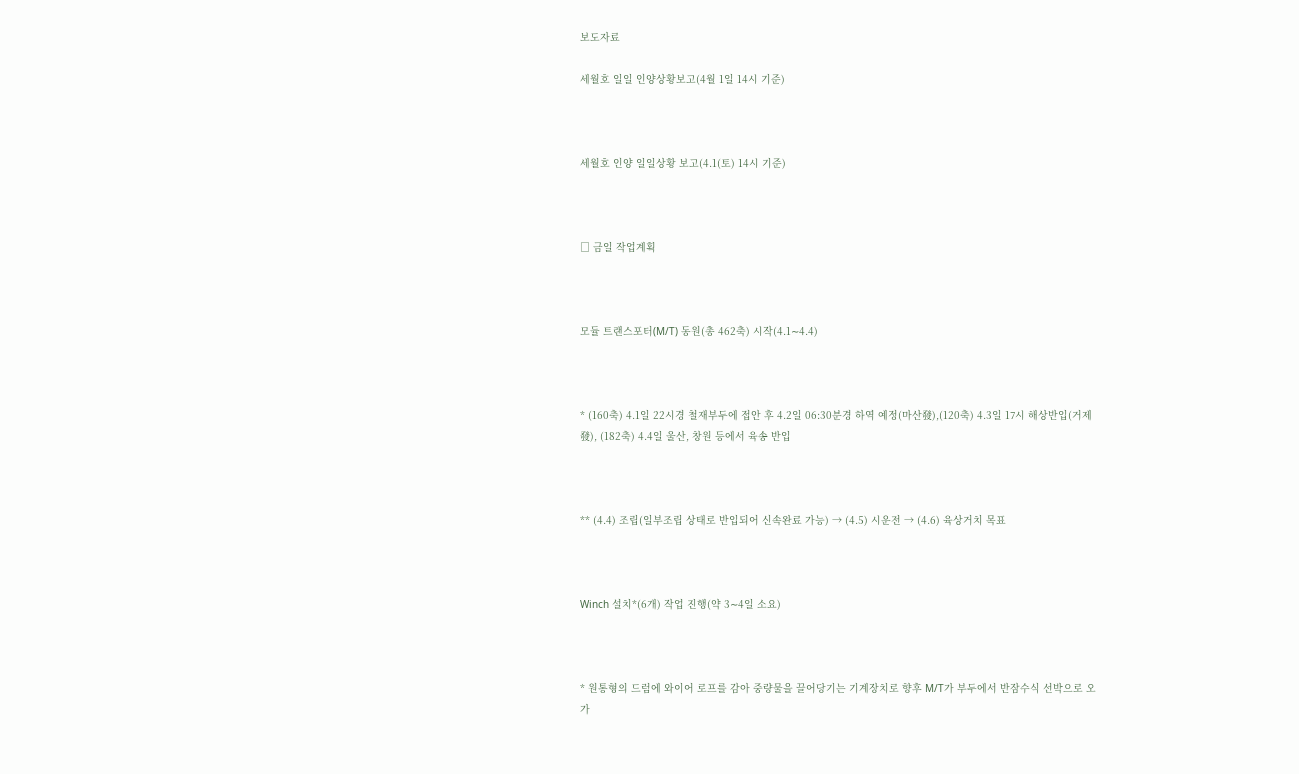보도자료

세월호 일일 인양상황보고(4월 1일 14시 기준)



세월호 인양 일일상황 보고(4.1(토) 14시 기준)



□ 금일 작업계획



모듈 트랜스포터(M/T) 동원(총 462축) 시작(4.1∼4.4)



* (160축) 4.1일 22시경 철재부두에 접안 후 4.2일 06:30분경 하역 예정(마산發),(120축) 4.3일 17시 해상반입(거제發), (182축) 4.4일 울산, 창원 등에서 육송 반입



** (4.4) 조립(일부조립 상태로 반입되어 신속완료 가능) → (4.5) 시운전 → (4.6) 육상거치 목표



Winch 설치*(6개) 작업 진행(약 3∼4일 소요)



* 원통형의 드럼에 와이어 로프를 감아 중량물을 끌어당기는 기계장치로 향후 M/T가 부두에서 반잠수식 선박으로 오가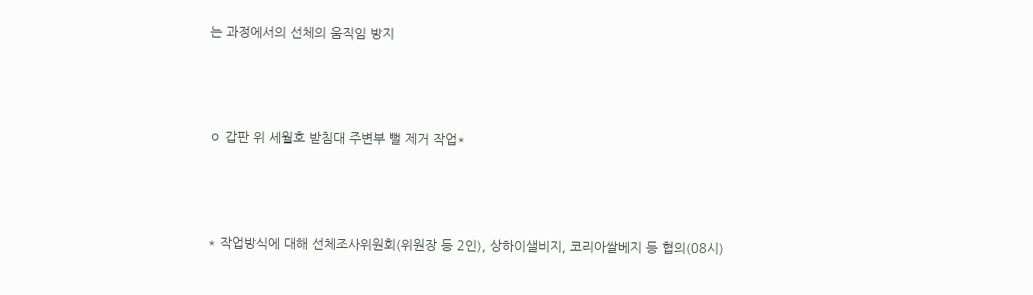는 과정에서의 선체의 움직임 방지



ㅇ 갑판 위 세월호 받침대 주변부 뻘 제거 작업*



* 작업방식에 대해 선체조사위원회(위원장 등 2인), 상하이샐비지, 코리아쌀베지 등 협의(08시)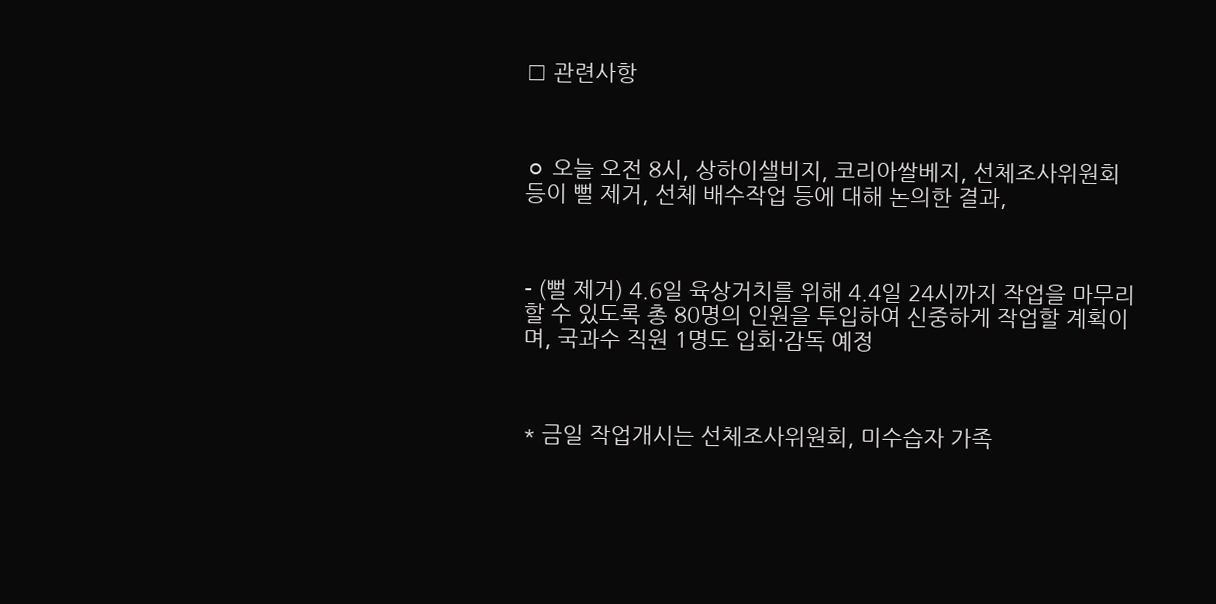□ 관련사항



ㅇ 오늘 오전 8시, 상하이샐비지, 코리아쌀베지, 선체조사위원회 등이 뻘 제거, 선체 배수작업 등에 대해 논의한 결과,



- (뻘 제거) 4.6일 육상거치를 위해 4.4일 24시까지 작업을 마무리할 수 있도록 총 80명의 인원을 투입하여 신중하게 작업할 계획이며, 국과수 직원 1명도 입회·감독 예정



* 금일 작업개시는 선체조사위원회, 미수습자 가족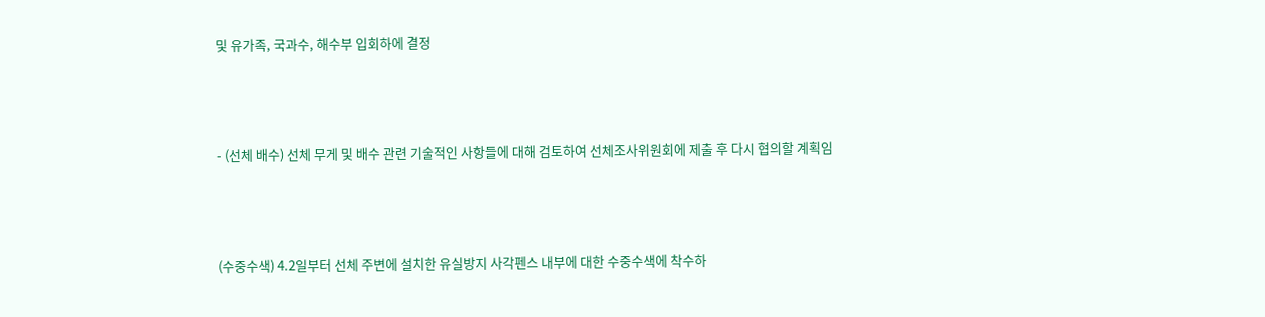및 유가족, 국과수, 해수부 입회하에 결정



- (선체 배수) 선체 무게 및 배수 관련 기술적인 사항들에 대해 검토하여 선체조사위원회에 제출 후 다시 협의할 계획임



(수중수색) 4.2일부터 선체 주변에 설치한 유실방지 사각펜스 내부에 대한 수중수색에 착수하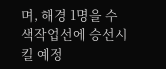며, 해경 1명을 수색작업선에 승선시킬 예정